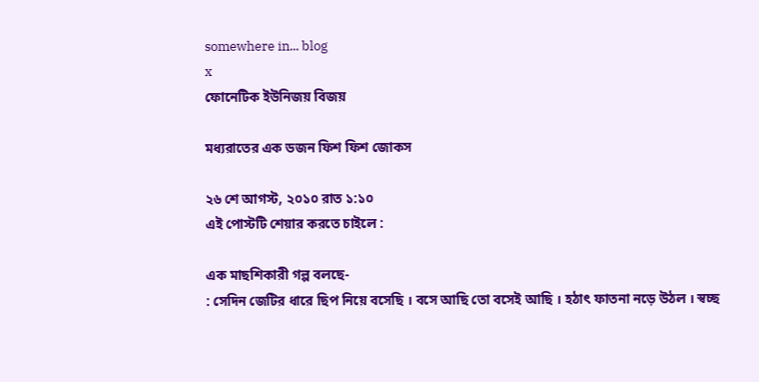somewhere in... blog
x
ফোনেটিক ইউনিজয় বিজয়

মধ্যরাতের এক ডজন ফিশ ফিশ জোকস

২৬ শে আগস্ট, ২০১০ রাত ১:১০
এই পোস্টটি শেয়ার করতে চাইলে :

এক মাছশিকারী গল্প বলছে-
: সেদিন জেটির ধারে ছিপ নিয়ে বসেছি । বসে আছি তো বসেই আছি । হঠাৎ ফাতনা নড়ে উঠল । স্বচ্ছ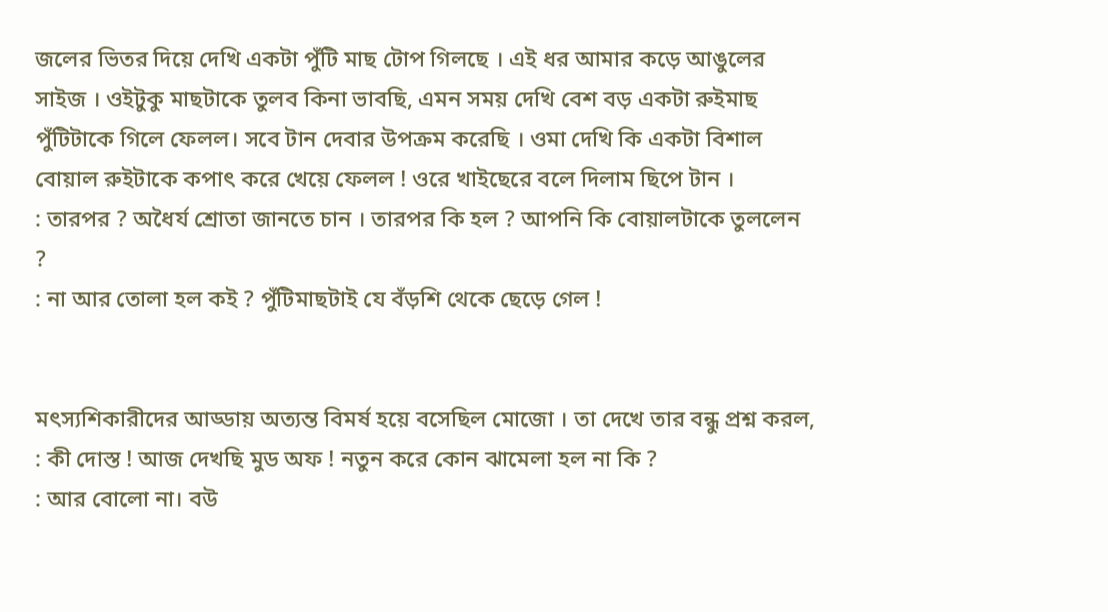জলের ভিতর দিয়ে দেখি একটা পুঁটি মাছ টোপ গিলছে । এই ধর আমার কড়ে আঙুলের সাইজ । ওইটুকু মাছটাকে তুলব কিনা ভাবছি, এমন সময় দেখি বেশ বড় একটা রুইমাছ পুঁটিটাকে গিলে ফেলল। সবে টান দেবার উপক্রম করেছি । ওমা দেখি কি একটা বিশাল বোয়াল রুইটাকে কপাৎ করে খেয়ে ফেলল ! ওরে খাইছেরে বলে দিলাম ছিপে টান ।
: তারপর ? অধৈর্য শ্রোতা জানতে চান । তারপর কি হল ? আপনি কি বোয়ালটাকে তুললেন ?
: না আর তোলা হল কই ? পুঁটিমাছটাই যে বঁড়শি থেকে ছেড়ে গেল !


মৎস্যশিকারীদের আড্ডায় অত্যন্ত বিমর্ষ হয়ে বসেছিল মোজো । তা দেখে তার বন্ধু প্রশ্ন করল,
: কী দোস্ত ! আজ দেখছি মুড অফ ! নতুন করে কোন ঝামেলা হল না কি ?
: আর বোলো না। বউ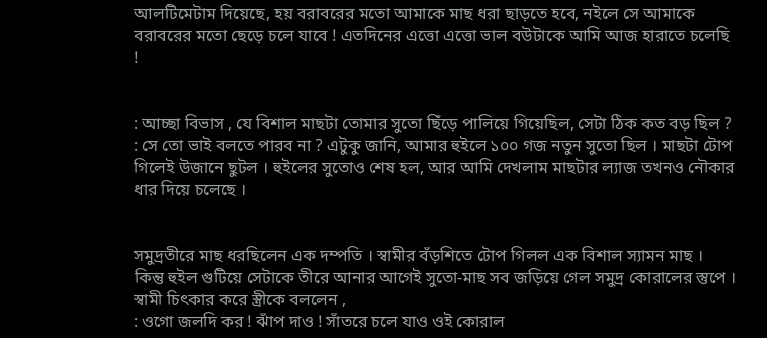আলটিমেটাম দিয়েছে, হয় বরাবরের মতো আমাকে মাছ ধরা ছাড়তে হবে, নইলে সে আমাকে বরাবরের মতো ছেড়ে চলে যাবে ! এতদিনের এত্তো এত্তো ভাল বউটাকে আমি আজ হারাতে চলেছি !


: আচ্ছা বিভাস , যে বিশাল মাছটা তোমার সুতো ছিঁড়ে পালিয়ে গিয়েছিল, সেটা ঠিক কত বড় ছিল ?
: সে তো ভাই বলতে পারব না ? এটুকু জানি, আমার হুইলে ১০০ গজ নতুন সুতো ছিল । মাছটা টোপ গিলেই উজানে ছুটল । হুইলের সুতোও শেষ হল, আর আমি দেখলাম মাছটার ল্যাজ তখনও নৌকার ধার দিয়ে চলেছে ।


সমুদ্রতীরে মাছ ধরছিলেন এক দম্পতি । স্বামীর বঁড়শিতে টোপ গিলল এক বিশাল স্যামন মাছ । কিন্তু হুইল গুটিয়ে সেটাকে তীরে আনার আগেই সুতো-মাছ সব জড়িয়ে গেল সমুদ্র কোরালের স্তুপে । স্বামী চিৎকার করে স্ত্রীকে বললেন ,
: ওগো জলদি কর ! ঝাঁপ দাও ! সাঁতরে চলে যাও ওই কোরাল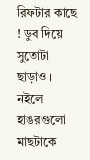রিফটার কাছে ! ডুব দিয়ে সুতোটা ছাড়াও । নইলে হাঙরগুলো মাছটাকে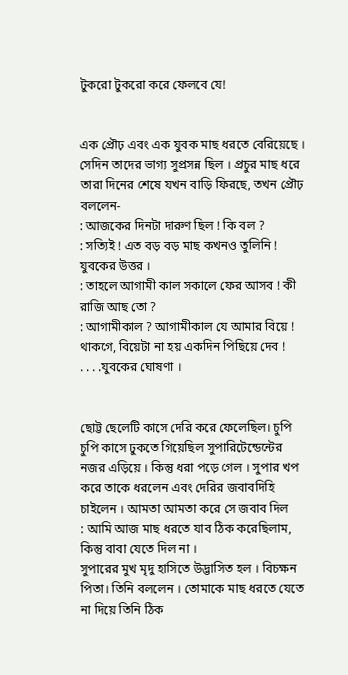টুকরো টুকরো করে ফেলবে যে!


এক প্রৌঢ় এবং এক যুবক মাছ ধরতে বেরিয়েছে । সেদিন তাদের ভাগ্য সুপ্রসন্ন ছিল । প্রচুর মাছ ধরে তারা দিনের শেষে যখন বাড়ি ফিরছে, তখন প্রৌঢ় বললেন-
: আজকের দিনটা দারুণ ছিল ! কি বল ?
: সত্যিই ! এত বড় বড় মাছ কখনও তুলিনি ! যুবকের উত্তর ।
: তাহলে আগামী কাল সকালে ফের আসব ! কী রাজি আছ তো ?
: আগামীকাল ? আগামীকাল যে আমার বিয়ে ! থাকগে, বিয়েটা না হয় একদিন পিছিয়ে দেব !
. . . .যুবকের ঘোষণা ।


ছোট্ট ছেলেটি কাসে দেরি করে ফেলেছিল। চুপি চুপি কাসে ঢুকতে গিয়েছিল সুপারিটেন্ডেন্টের নজর এড়িয়ে । কিন্তু ধরা পড়ে গেল । সুপার খপ করে তাকে ধরলেন এবং দেরির জবাবদিহি চাইলেন । আমতা আমতা করে সে জবাব দিল
: আমি আজ মাছ ধরতে যাব ঠিক করেছিলাম, কিন্তু বাবা যেতে দিল না ।
সুপারের মুখ মৃদু হাসিতে উদ্ভাসিত হল । বিচক্ষন পিতা। তিনি বললেন । তোমাকে মাছ ধরতে যেতে না দিয়ে তিনি ঠিক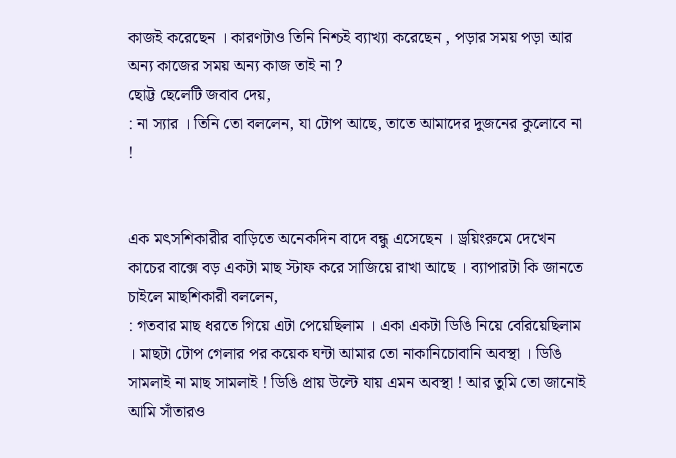কাজই করেছেন । কারণটাও তিনি নিশ্চই ব্যাখ্যা করেছেন , পড়ার সময় পড়া আর অন্য কাজের সময় অন্য কাজ তাই না ?
ছোট্ট ছেলেটি জবাব দেয়,
: না স্যার । তিনি তো বললেন, যা টোপ আছে, তাতে আমাদের দুজনের কুলোবে না !


এক মৎসশিকারীর বাড়িতে অনেকদিন বাদে বন্ধু এসেছেন । ড্রয়িংরুমে দেখেন কাচের বাক্সে বড় একটা মাছ স্টাফ করে সাজিয়ে রাখা আছে । ব্যাপারটা কি জানতে চাইলে মাছশিকারী বললেন,
: গতবার মাছ ধরতে গিয়ে এটা পেয়েছিলাম । একা একটা ডিঙি নিয়ে বেরিয়েছিলাম । মাছটা টোপ গেলার পর কয়েক ঘন্টা আমার তো নাকানিচোবানি অবস্থা । ডিঙি সামলাই না মাছ সামলাই ! ডিঙি প্রায় উল্টে যায় এমন অবস্থা ! আর তুমি তো জানোই আমি সাঁতারও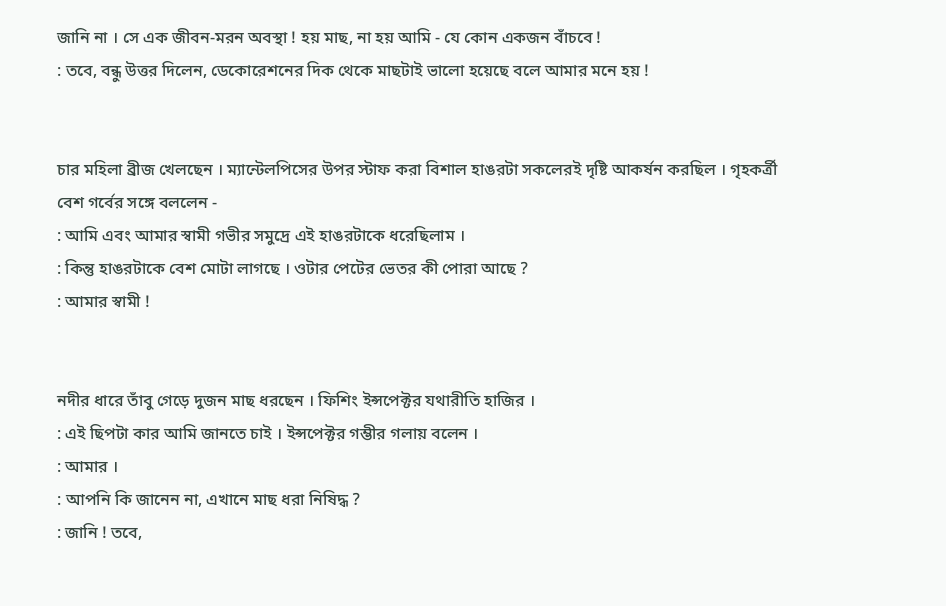জানি না । সে এক জীবন-মরন অবস্থা ! হয় মাছ, না হয় আমি - যে কোন একজন বাঁচবে !
: তবে, বন্ধু উত্তর দিলেন, ডেকোরেশনের দিক থেকে মাছটাই ভালো হয়েছে বলে আমার মনে হয় !


চার মহিলা ব্রীজ খেলছেন । ম্যান্টেলপিসের উপর স্টাফ করা বিশাল হাঙরটা সকলেরই দৃষ্টি আকর্ষন করছিল । গৃহকর্ত্রী বেশ গর্বের সঙ্গে বললেন -
: আমি এবং আমার স্বামী গভীর সমুদ্রে এই হাঙরটাকে ধরেছিলাম ।
: কিন্তু হাঙরটাকে বেশ মোটা লাগছে । ওটার পেটের ভেতর কী পোরা আছে ?
: আমার স্বামী !


নদীর ধারে তাঁবু গেড়ে দুজন মাছ ধরছেন । ফিশিং ইন্সপেক্টর যথারীতি হাজির ।
: এই ছিপটা কার আমি জানতে চাই । ইন্সপেক্টর গম্ভীর গলায় বলেন ।
: আমার ।
: আপনি কি জানেন না, এখানে মাছ ধরা নিষিদ্ধ ?
: জানি ! তবে,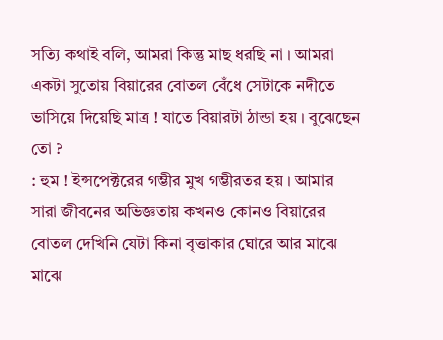সত্যি কথাই বলি, আমরা কিন্তু মাছ ধরছি না । আমরা একটা সুতোয় বিয়ারের বোতল বেঁধে সেটাকে নদীতে ভাসিয়ে দিয়েছি মাত্র ! যাতে বিয়ারটা ঠান্ডা হয় । বুঝেছেন তো ?
: হুম ! ইন্সপেক্টরের গম্ভীর মুখ গম্ভীরতর হয় । আমার সারা জীবনের অভিজ্ঞতায় কখনও কোনও বিয়ারের বোতল দেখিনি যেটা কিনা বৃত্তাকার ঘোরে আর মাঝে মাঝে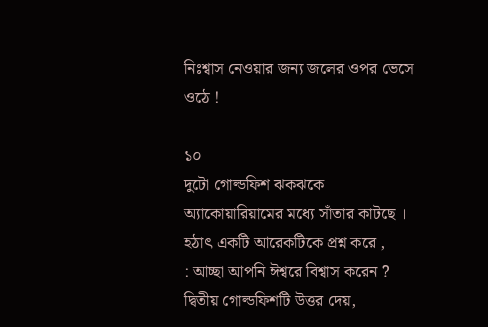নিঃশ্বাস নেওয়ার জন্য জলের ওপর ভেসে ওঠে !

১০
দুটো গোল্ডফিশ ঝকঝকে অ্যাকোয়ারিয়ামের মধ্যে সাঁতার কাটছে । হঠাৎ একটি আরেকটিকে প্রশ্ন করে ,
: আচ্ছা আপনি ঈশ্বরে বিশ্বাস করেন ?
দ্বিতীয় গোল্ডফিশটি উত্তর দেয়,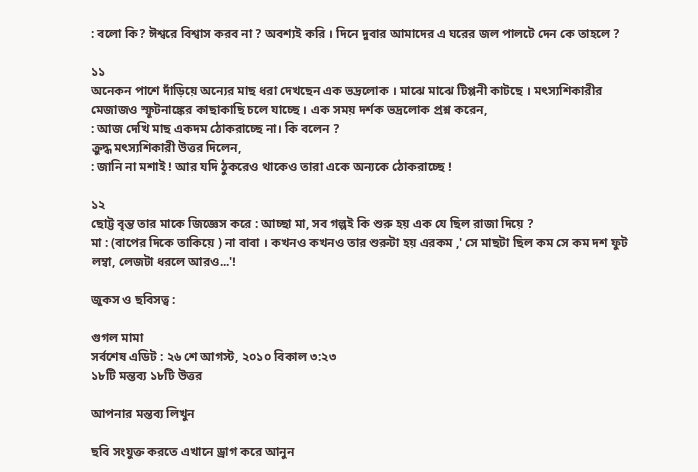: বলো কি? ঈশ্বরে বিশ্বাস করব না ? অবশ্যই করি । দিনে দুবার আমাদের এ ঘরের জল পালটে দেন কে তাহলে ?

১১
অনেকন পাশে দাঁড়িয়ে অন্যের মাছ ধরা দেখছেন এক ভদ্রলোক । মাঝে মাঝে টিপ্পনী কাটছে । মৎস্যশিকারীর মেজাজও স্ফূটনাঙ্কের কাছাকাছি চলে যাচ্ছে । এক সময় দর্শক ভদ্রলোক প্রশ্ন করেন,
: আজ দেখি মাছ একদম ঠোকরাচ্ছে না। কি বলেন ?
ক্রুদ্ধ মৎস্যশিকারী উত্তর দিলেন,
: জানি না মশাই ! আর যদি ঠুকরেও থাকেও তারা একে অন্যকে ঠোকরাচ্ছে !

১২
ছোট্ট বৃন্ত তার মাকে জিজ্ঞেস করে : আচ্ছা মা, সব গল্পই কি শুরু হয় এক যে ছিল রাজা দিয়ে ?
মা : (বাপের দিকে তাকিয়ে ) না বাবা । কখনও কখনও তার শুরুটা হয় এরকম ,' সে মাছটা ছিল কম সে কম দশ ফুট লম্বা, লেজটা ধরলে আরও...'!

জুকস ও ছবিসত্ব :

গুগল মামা
সর্বশেষ এডিট : ২৬ শে আগস্ট, ২০১০ বিকাল ৩:২৩
১৮টি মন্তব্য ১৮টি উত্তর

আপনার মন্তব্য লিখুন

ছবি সংযুক্ত করতে এখানে ড্রাগ করে আনুন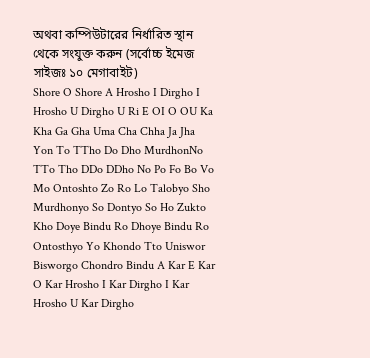অথবা কম্পিউটারের নির্ধারিত স্থান থেকে সংযুক্ত করুন (সর্বোচ্চ ইমেজ সাইজঃ ১০ মেগাবাইট)
Shore O Shore A Hrosho I Dirgho I Hrosho U Dirgho U Ri E OI O OU Ka Kha Ga Gha Uma Cha Chha Ja Jha Yon To TTho Do Dho MurdhonNo TTo Tho DDo DDho No Po Fo Bo Vo Mo Ontoshto Zo Ro Lo Talobyo Sho Murdhonyo So Dontyo So Ho Zukto Kho Doye Bindu Ro Dhoye Bindu Ro Ontosthyo Yo Khondo Tto Uniswor Bisworgo Chondro Bindu A Kar E Kar O Kar Hrosho I Kar Dirgho I Kar Hrosho U Kar Dirgho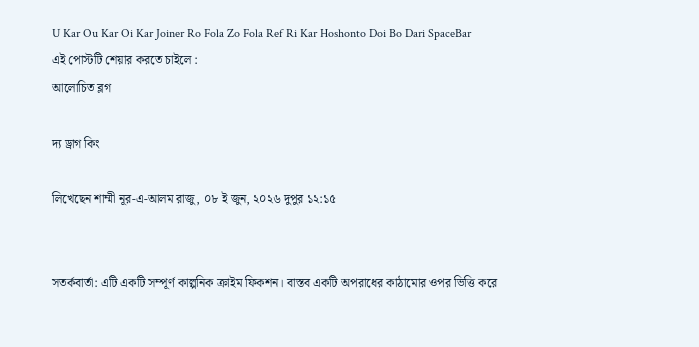U Kar Ou Kar Oi Kar Joiner Ro Fola Zo Fola Ref Ri Kar Hoshonto Doi Bo Dari SpaceBar
এই পোস্টটি শেয়ার করতে চাইলে :
আলোচিত ব্লগ

দ্য ড্রাগ কিং

লিখেছেন শাম্মী নূর-এ-আলম রাজু, ০৮ ই জুন, ২০২৬ দুপুর ১২:১৫


সতর্কবার্তা: এটি একটি সম্পূর্ণ কাল্পনিক ক্রাইম ফিকশন। বাস্তব একটি অপরাধের কাঠামোর ওপর ভিত্তি করে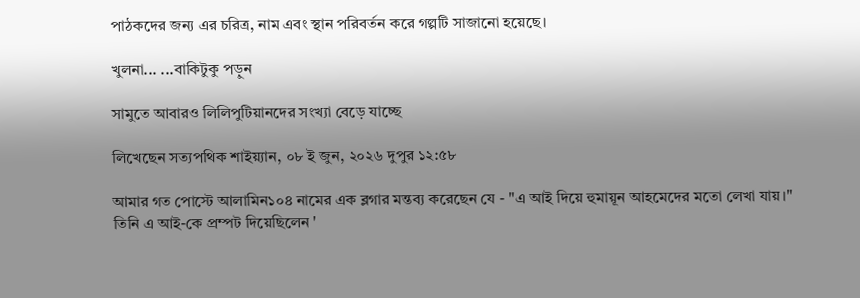পাঠকদের জন্য এর চরিত্র, নাম এবং স্থান পরিবর্তন করে গল্পটি সাজানো হয়েছে।

খুলনা... ...বাকিটুকু পড়ুন

সামুতে আবারও লিলিপুটিয়ানদের সংখ্যা বেড়ে যাচ্ছে

লিখেছেন সত্যপথিক শাইয়্যান, ০৮ ই জুন, ২০২৬ দুপুর ১২:৫৮

আমার গত পোস্টে আলামিন১০৪ নামের এক ব্লগার মন্তব্য করেছেন যে - "এ আই দিয়ে হুমায়ূন আহমেদের মতো লেখা যায়।"
তিনি এ আই-কে প্রম্পট দিয়েছিলেন '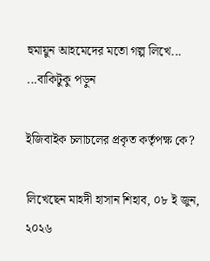হুমায়ুন আহমেদের মতো গল্প লিখে... ...বাকিটুকু পড়ুন

ইজিবাইক চলাচলের প্রকৃত কর্তৃপক্ষ কে?

লিখেছেন মাহদী হাসান শিহাব, ০৮ ই জুন, ২০২৬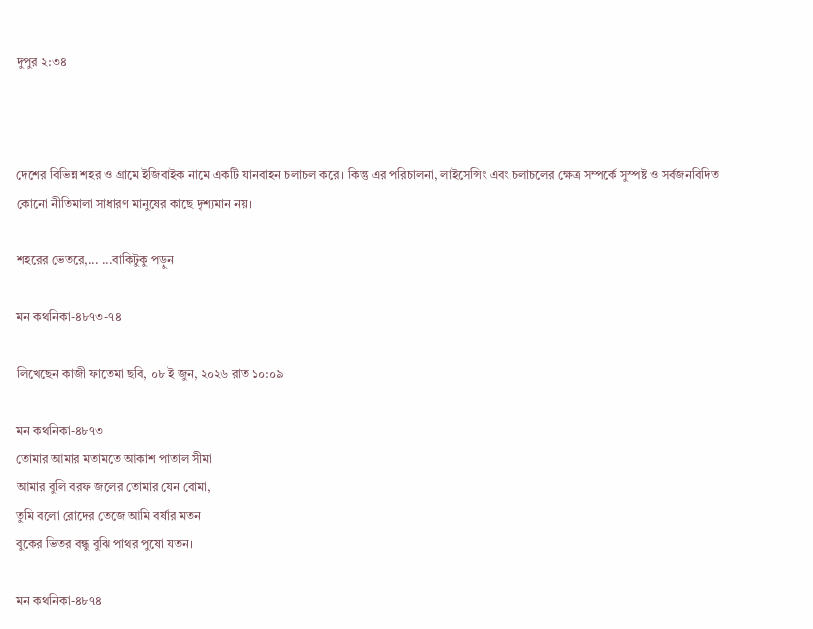দুপুর ২:৩৪



দেশের বিভিন্ন শহর ও গ্রামে ইজিবাইক নামে একটি যানবাহন চলাচল করে। কিন্তু এর পরিচালনা, লাইসেন্সিং এবং চলাচলের ক্ষেত্র সম্পর্কে সুস্পষ্ট ও সর্বজনবিদিত কোনো নীতিমালা সাধারণ মানুষের কাছে দৃশ্যমান নয়।

শহরের ভেতরে,... ...বাকিটুকু পড়ুন

মন কথনিকা-৪৮৭৩-৭৪

লিখেছেন কাজী ফাতেমা ছবি, ০৮ ই জুন, ২০২৬ রাত ১০:০৯

মন কথনিকা-৪৮৭৩
তোমার আমার মতামতে আকাশ পাতাল সীমা
আমার বুলি বরফ জলের তোমার যেন বোমা,
তুমি বলো রোদের তেজে আমি বর্ষার মতন
বুকের ভিতর বন্ধু বুঝি পাথর পুষো যতন।

মন কথনিকা-৪৮৭৪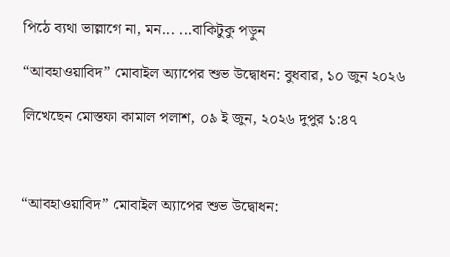পিঠে ব্যথা ভাল্লাগে না, মন... ...বাকিটুকু পড়ুন

“আবহাওয়াবিদ” মোবাইল অ্যাপের শুভ উদ্বোধন: বুধবার, ১০ জুন ২০২৬

লিখেছেন মোস্তফা কামাল পলাশ, ০৯ ই জুন, ২০২৬ দুপুর ১:৪৭



“আবহাওয়াবিদ” মোবাইল অ্যাপের শুভ উদ্বোধন: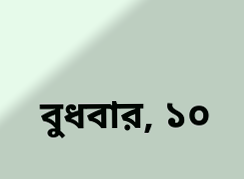বুধবার, ১০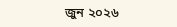জুন ২০২৬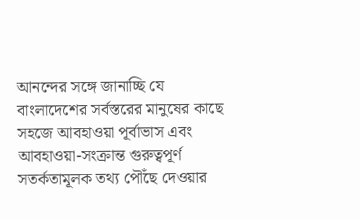আনন্দের সঙ্গে জানাচ্ছি যে বাংলাদেশের সর্বস্তরের মানুষের কাছে সহজে আবহাওয়া পূর্বাভাস এবং আবহাওয়া-সংক্রান্ত গুরুত্বপূর্ণ সতর্কতামূলক তথ্য পৌঁছে দেওয়ার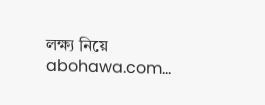লক্ষ্য নিয়ে abohawa.com...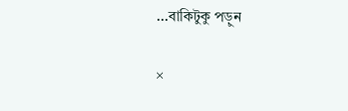...বাকিটুকু পড়ুন

×